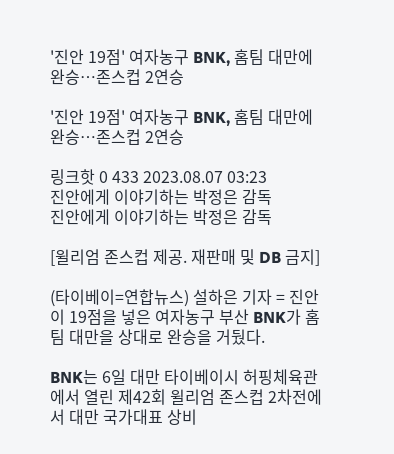'진안 19점' 여자농구 BNK, 홈팀 대만에 완승…존스컵 2연승

'진안 19점' 여자농구 BNK, 홈팀 대만에 완승…존스컵 2연승

링크핫 0 433 2023.08.07 03:23
진안에게 이야기하는 박정은 감독
진안에게 이야기하는 박정은 감독

[윌리엄 존스컵 제공. 재판매 및 DB 금지]

(타이베이=연합뉴스) 설하은 기자 = 진안이 19점을 넣은 여자농구 부산 BNK가 홈 팀 대만을 상대로 완승을 거뒀다.

BNK는 6일 대만 타이베이시 허핑체육관에서 열린 제42회 윌리엄 존스컵 2차전에서 대만 국가대표 상비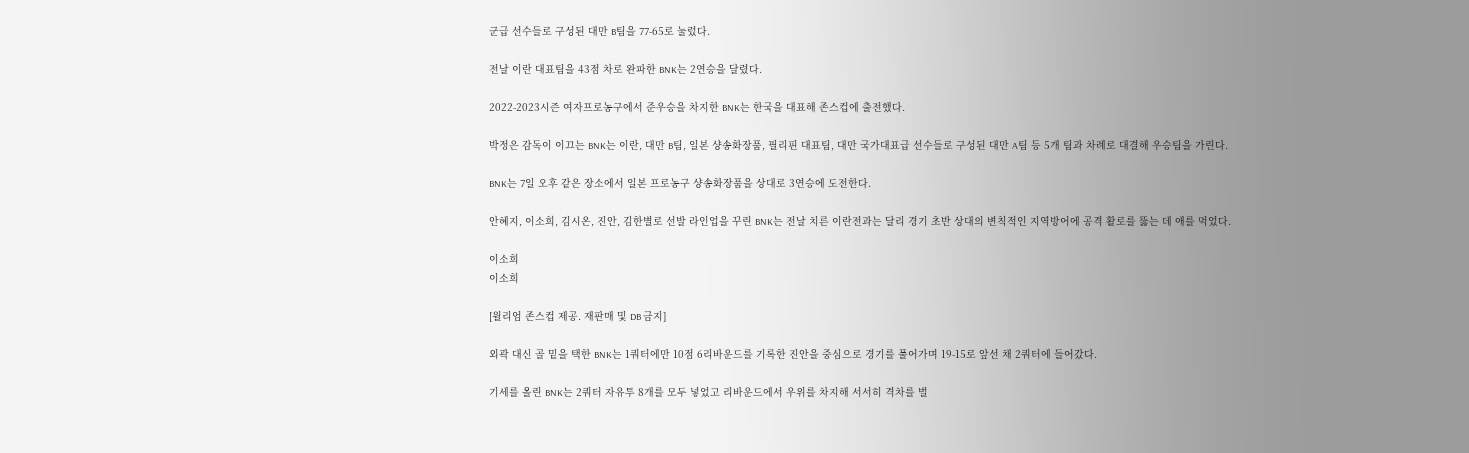군급 선수들로 구성된 대만 B팀을 77-65로 눌렀다.

전날 이란 대표팀을 43점 차로 완파한 BNK는 2연승을 달렸다.

2022-2023시즌 여자프로농구에서 준우승을 차지한 BNK는 한국을 대표해 존스컵에 출전했다.

박정은 감독이 이끄는 BNK는 이란, 대만 B팀, 일본 샹송화장품, 필리핀 대표팀, 대만 국가대표급 선수들로 구성된 대만 A팀 등 5개 팀과 차례로 대결해 우승팀을 가린다.

BNK는 7일 오후 같은 장소에서 일본 프로농구 샹송화장품을 상대로 3연승에 도전한다.

안혜지, 이소희, 김시온, 진안, 김한별로 선발 라인업을 꾸린 BNK는 전날 치른 이란전과는 달리 경기 초반 상대의 변칙적인 지역방어에 공격 활로를 뚫는 데 애를 먹었다.

이소희
이소희

[윌리엄 존스컵 제공. 재판매 및 DB 금지]

외곽 대신 골 밑을 택한 BNK는 1쿼터에만 10점 6리바운드를 기록한 진안을 중심으로 경기를 풀어가며 19-15로 앞선 채 2쿼터에 들어갔다.

기세를 올린 BNK는 2쿼터 자유투 8개를 모두 넣었고 리바운드에서 우위를 차지해 서서히 격차를 벌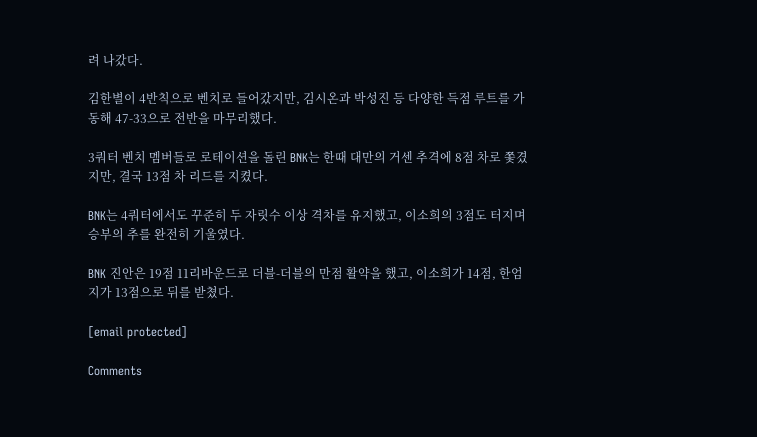려 나갔다.

김한별이 4반칙으로 벤치로 들어갔지만, 김시온과 박성진 등 다양한 득점 루트를 가동해 47-33으로 전반을 마무리했다.

3쿼터 벤치 멤버들로 로테이션을 돌린 BNK는 한때 대만의 거센 추격에 8점 차로 쫓겼지만, 결국 13점 차 리드를 지켰다.

BNK는 4쿼터에서도 꾸준히 두 자릿수 이상 격차를 유지했고, 이소희의 3점도 터지며 승부의 추를 완전히 기울였다.

BNK 진안은 19점 11리바운드로 더블-더블의 만점 활약을 했고, 이소희가 14점, 한엄지가 13점으로 뒤를 받쳤다.

[email protected]

Comments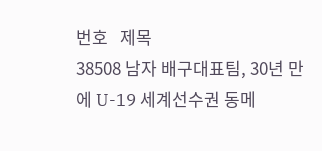번호   제목
38508 남자 배구대표팀, 30년 만에 U-19 세계선수권 동메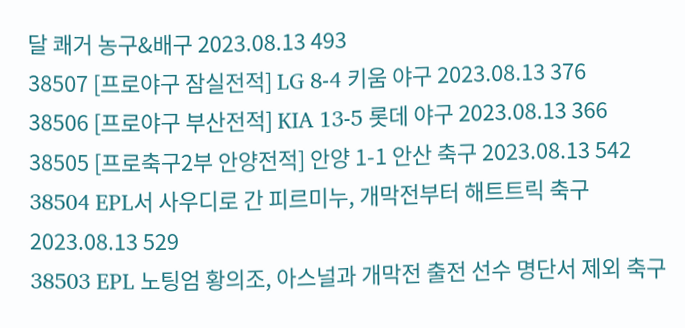달 쾌거 농구&배구 2023.08.13 493
38507 [프로야구 잠실전적] LG 8-4 키움 야구 2023.08.13 376
38506 [프로야구 부산전적] KIA 13-5 롯데 야구 2023.08.13 366
38505 [프로축구2부 안양전적] 안양 1-1 안산 축구 2023.08.13 542
38504 EPL서 사우디로 간 피르미누, 개막전부터 해트트릭 축구 2023.08.13 529
38503 EPL 노팅엄 황의조, 아스널과 개막전 출전 선수 명단서 제외 축구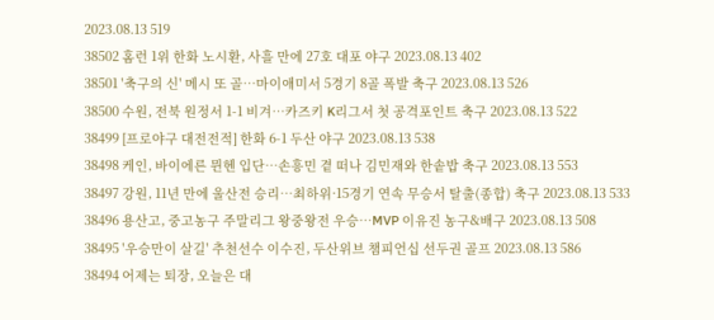2023.08.13 519
38502 홈런 1위 한화 노시환, 사흘 만에 27호 대포 야구 2023.08.13 402
38501 '축구의 신' 메시 또 골…마이애미서 5경기 8골 폭발 축구 2023.08.13 526
38500 수원, 전북 원정서 1-1 비겨…카즈키 K리그서 첫 공격포인트 축구 2023.08.13 522
38499 [프로야구 대전전적] 한화 6-1 두산 야구 2023.08.13 538
38498 케인, 바이에른 뮌헨 입단…손흥민 곁 떠나 김민재와 한솥밥 축구 2023.08.13 553
38497 강원, 11년 만에 울산전 승리…최하위·15경기 연속 무승서 탈출(종합) 축구 2023.08.13 533
38496 용산고, 중고농구 주말리그 왕중왕전 우승…MVP 이유진 농구&배구 2023.08.13 508
38495 '우승만이 살길' 추천선수 이수진, 두산위브 챔피언십 선두권 골프 2023.08.13 586
38494 어제는 퇴장, 오늘은 대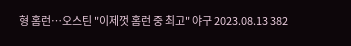형 홈런…오스틴 "이제껏 홈런 중 최고" 야구 2023.08.13 382